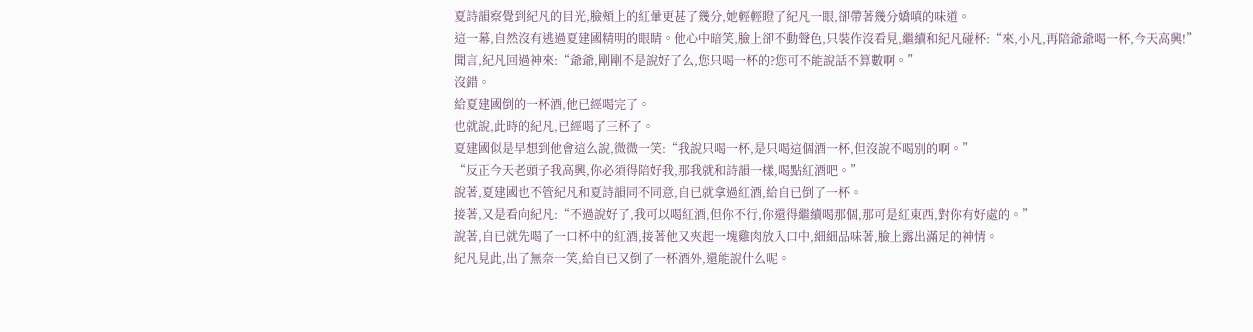夏詩韻察覺到紀凡的目光,臉頰上的紅暈更甚了幾分,她輕輕瞪了紀凡一眼,卻帶著幾分嬌嗔的味道。
這一幕,自然沒有逃過夏建國精明的眼睛。他心中暗笑,臉上卻不動聲色,只裝作沒看見,繼續和紀凡碰杯:“來,小凡,再陪爺爺喝一杯,今天高興!”
聞言,紀凡回過神來:“爺爺,剛剛不是說好了么,您只喝一杯的?您可不能說話不算數啊。”
沒錯。
給夏建國倒的一杯酒,他已經喝完了。
也就說,此時的紀凡,已經喝了三杯了。
夏建國似是早想到他會這么說,微微一笑:“我說只喝一杯,是只喝這個酒一杯,但沒說不喝別的啊。”
“反正今天老頭子我高興,你必須得陪好我,那我就和詩韻一樣,喝點紅酒吧。”
說著,夏建國也不管紀凡和夏詩韻同不同意,自已就拿過紅酒,給自已倒了一杯。
接著,又是看向紀凡:“不過說好了,我可以喝紅酒,但你不行,你還得繼續喝那個,那可是紅東西,對你有好處的。”
說著,自已就先喝了一口杯中的紅酒,接著他又夾起一塊雞肉放入口中,細細品味著,臉上露出滿足的神情。
紀凡見此,出了無奈一笑,給自已又倒了一杯酒外,還能說什么呢。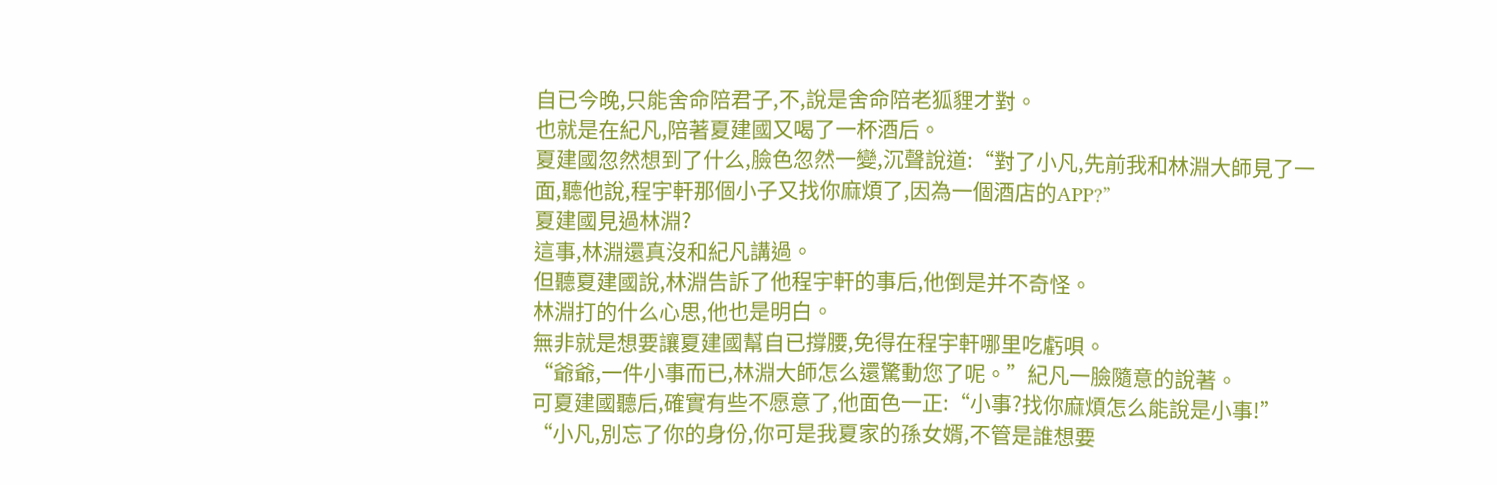自已今晚,只能舍命陪君子,不,說是舍命陪老狐貍才對。
也就是在紀凡,陪著夏建國又喝了一杯酒后。
夏建國忽然想到了什么,臉色忽然一變,沉聲說道:“對了小凡,先前我和林淵大師見了一面,聽他說,程宇軒那個小子又找你麻煩了,因為一個酒店的APP?”
夏建國見過林淵?
這事,林淵還真沒和紀凡講過。
但聽夏建國說,林淵告訴了他程宇軒的事后,他倒是并不奇怪。
林淵打的什么心思,他也是明白。
無非就是想要讓夏建國幫自已撐腰,免得在程宇軒哪里吃虧唄。
“爺爺,一件小事而已,林淵大師怎么還驚動您了呢。”紀凡一臉隨意的說著。
可夏建國聽后,確實有些不愿意了,他面色一正:“小事?找你麻煩怎么能說是小事!”
“小凡,別忘了你的身份,你可是我夏家的孫女婿,不管是誰想要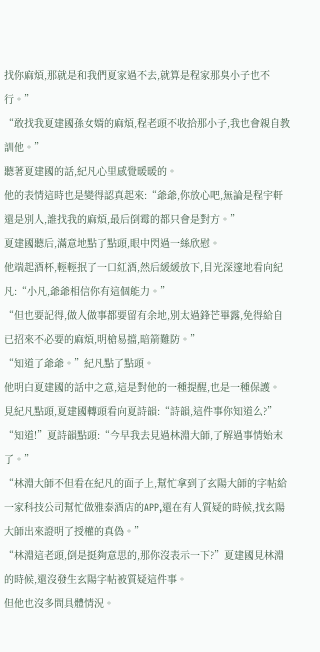找你麻煩,那就是和我們夏家過不去,就算是程家那臭小子也不行。”
“敢找我夏建國孫女婿的麻煩,程老頭不收拾那小子,我也會親自教訓他。”
聽著夏建國的話,紀凡心里感覺暖暖的。
他的表情這時也是變得認真起來:“爺爺,你放心吧,無論是程宇軒還是別人,誰找我的麻煩,最后倒霉的都只會是對方。”
夏建國聽后,滿意地點了點頭,眼中閃過一絲欣慰。
他端起酒杯,輕輕抿了一口紅酒,然后緩緩放下,目光深邃地看向紀凡:“小凡,爺爺相信你有這個能力。”
“但也要記得,做人做事都要留有余地,別太過鋒芒畢露,免得給自已招來不必要的麻煩,明槍易擋,暗箭難防。”
“知道了爺爺。”紀凡點了點頭。
他明白夏建國的話中之意,這是對他的一種提醒,也是一種保護。
見紀凡點頭,夏建國轉頭看向夏詩韻:“詩韻,這件事你知道么?”
“知道!”夏詩韻點頭:“今早我去見過林淵大師,了解過事情始末了。”
“林淵大師不但看在紀凡的面子上,幫忙拿到了玄陽大師的字帖給一家科技公司幫忙做雅泰酒店的APP,還在有人質疑的時候,找玄陽大師出來證明了授權的真偽。”
“林淵這老頭,倒是挺夠意思的,那你沒表示一下?”夏建國見林淵的時候,還沒發生玄陽字帖被質疑這件事。
但他也沒多問具體情況。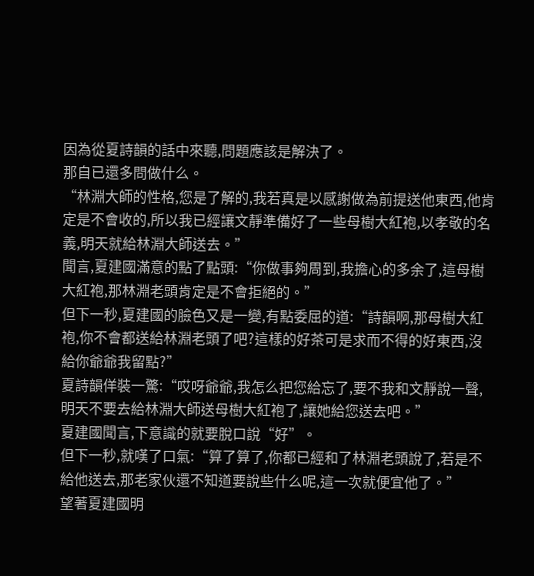因為從夏詩韻的話中來聽,問題應該是解決了。
那自已還多問做什么。
“林淵大師的性格,您是了解的,我若真是以感謝做為前提送他東西,他肯定是不會收的,所以我已經讓文靜準備好了一些母樹大紅袍,以孝敬的名義,明天就給林淵大師送去。”
聞言,夏建國滿意的點了點頭:“你做事夠周到,我擔心的多余了,這母樹大紅袍,那林淵老頭肯定是不會拒絕的。”
但下一秒,夏建國的臉色又是一變,有點委屈的道:“詩韻啊,那母樹大紅袍,你不會都送給林淵老頭了吧?這樣的好茶可是求而不得的好東西,沒給你爺爺我留點?”
夏詩韻佯裝一驚:“哎呀爺爺,我怎么把您給忘了,要不我和文靜說一聲,明天不要去給林淵大師送母樹大紅袍了,讓她給您送去吧。”
夏建國聞言,下意識的就要脫口說“好”。
但下一秒,就嘆了口氣:“算了算了,你都已經和了林淵老頭說了,若是不給他送去,那老家伙還不知道要說些什么呢,這一次就便宜他了。”
望著夏建國明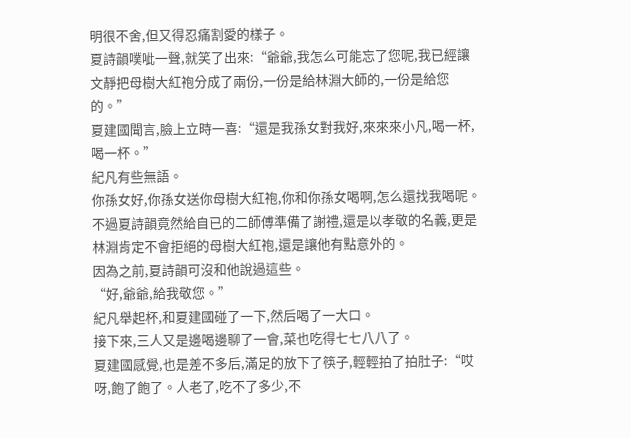明很不舍,但又得忍痛割愛的樣子。
夏詩韻噗呲一聲,就笑了出來:“爺爺,我怎么可能忘了您呢,我已經讓文靜把母樹大紅袍分成了兩份,一份是給林淵大師的,一份是給您的。”
夏建國聞言,臉上立時一喜:“還是我孫女對我好,來來來小凡,喝一杯,喝一杯。”
紀凡有些無語。
你孫女好,你孫女送你母樹大紅袍,你和你孫女喝啊,怎么還找我喝呢。
不過夏詩韻竟然給自已的二師傅準備了謝禮,還是以孝敬的名義,更是林淵肯定不會拒絕的母樹大紅袍,還是讓他有點意外的。
因為之前,夏詩韻可沒和他說過這些。
“好,爺爺,給我敬您。”
紀凡舉起杯,和夏建國碰了一下,然后喝了一大口。
接下來,三人又是邊喝邊聊了一會,菜也吃得七七八八了。
夏建國感覺,也是差不多后,滿足的放下了筷子,輕輕拍了拍肚子:“哎呀,飽了飽了。人老了,吃不了多少,不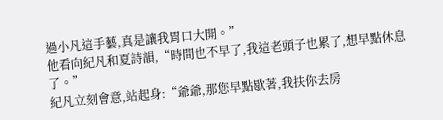過小凡這手藝,真是讓我胃口大開。”
他看向紀凡和夏詩韻,“時間也不早了,我這老頭子也累了,想早點休息了。”
紀凡立刻會意,站起身:“爺爺,那您早點歇著,我扶你去房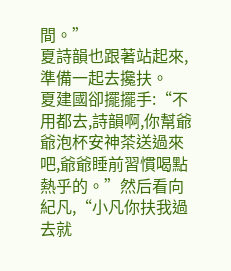間。”
夏詩韻也跟著站起來,準備一起去攙扶。
夏建國卻擺擺手:“不用都去,詩韻啊,你幫爺爺泡杯安神茶送過來吧,爺爺睡前習慣喝點熱乎的。”然后看向紀凡,“小凡你扶我過去就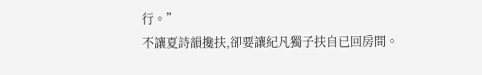行。”
不讓夏詩韻攙扶,卻要讓紀凡獨子扶自已回房間。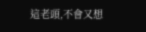這老頭,不會又想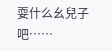耍什么幺兒子吧……